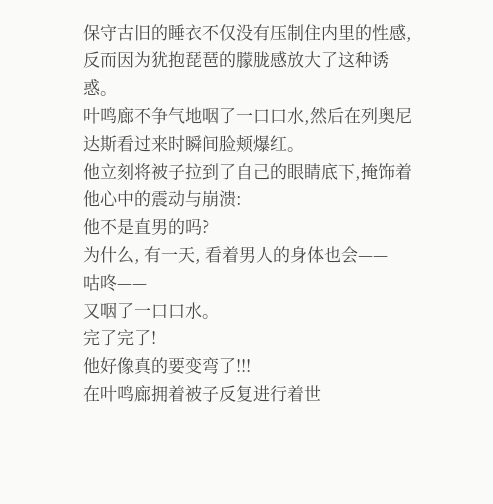保守古旧的睡衣不仅没有压制住内里的性感, 反而因为犹抱琵琶的朦胧感放大了这种诱惑。
叶鸣廊不争气地咽了一口口水,然后在列奥尼达斯看过来时瞬间脸颊爆红。
他立刻将被子拉到了自己的眼睛底下,掩饰着他心中的震动与崩溃:
他不是直男的吗?
为什么, 有一天, 看着男人的身体也会——
咕咚——
又咽了一口口水。
完了完了!
他好像真的要变弯了!!!
在叶鸣廊拥着被子反复进行着世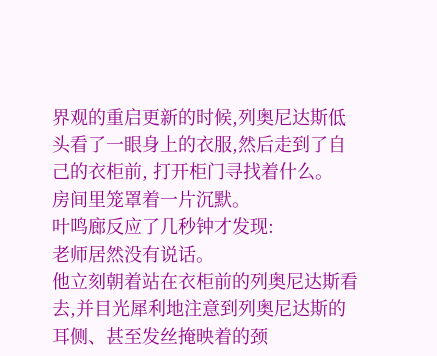界观的重启更新的时候,列奥尼达斯低头看了一眼身上的衣服,然后走到了自己的衣柜前, 打开柜门寻找着什么。
房间里笼罩着一片沉默。
叶鸣廊反应了几秒钟才发现:
老师居然没有说话。
他立刻朝着站在衣柜前的列奥尼达斯看去,并目光犀利地注意到列奥尼达斯的耳侧、甚至发丝掩映着的颈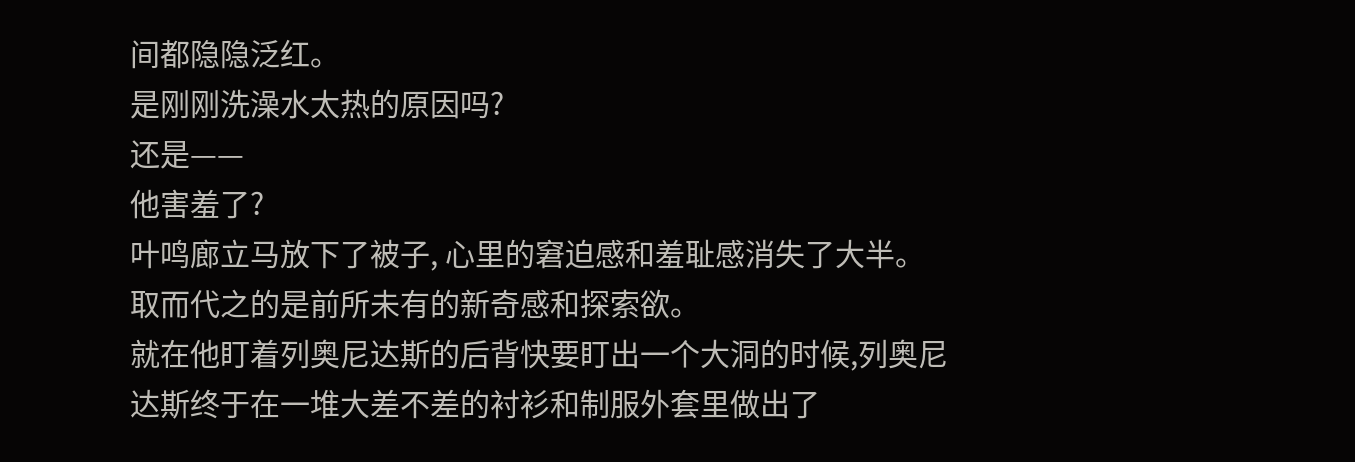间都隐隐泛红。
是刚刚洗澡水太热的原因吗?
还是——
他害羞了?
叶鸣廊立马放下了被子, 心里的窘迫感和羞耻感消失了大半。
取而代之的是前所未有的新奇感和探索欲。
就在他盯着列奥尼达斯的后背快要盯出一个大洞的时候,列奥尼达斯终于在一堆大差不差的衬衫和制服外套里做出了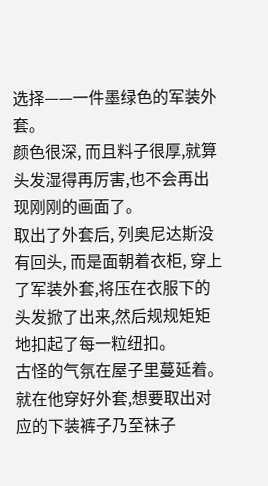选择——一件墨绿色的军装外套。
颜色很深, 而且料子很厚,就算头发湿得再厉害,也不会再出现刚刚的画面了。
取出了外套后, 列奥尼达斯没有回头, 而是面朝着衣柜, 穿上了军装外套,将压在衣服下的头发掀了出来,然后规规矩矩地扣起了每一粒纽扣。
古怪的气氛在屋子里蔓延着。
就在他穿好外套,想要取出对应的下装裤子乃至袜子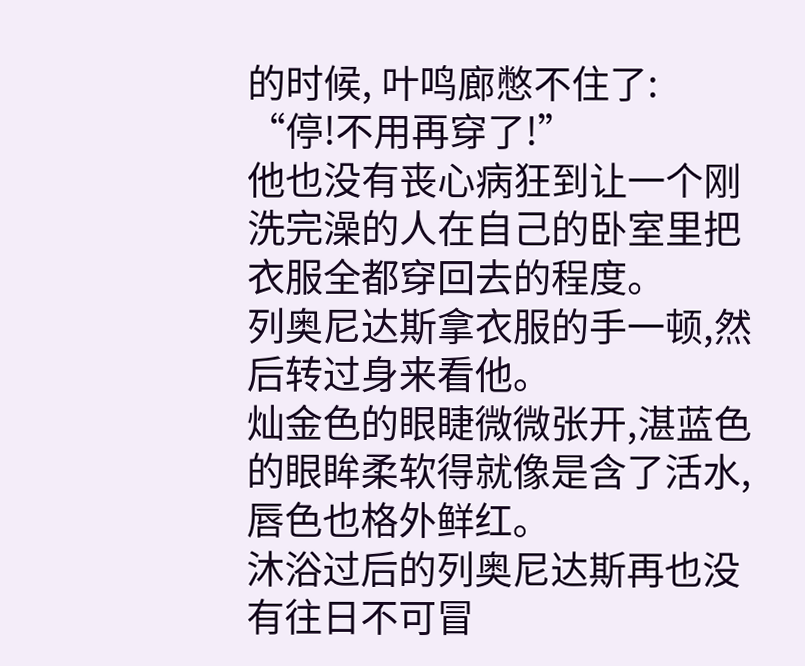的时候, 叶鸣廊憋不住了:
“停!不用再穿了!”
他也没有丧心病狂到让一个刚洗完澡的人在自己的卧室里把衣服全都穿回去的程度。
列奥尼达斯拿衣服的手一顿,然后转过身来看他。
灿金色的眼睫微微张开,湛蓝色的眼眸柔软得就像是含了活水,唇色也格外鲜红。
沐浴过后的列奥尼达斯再也没有往日不可冒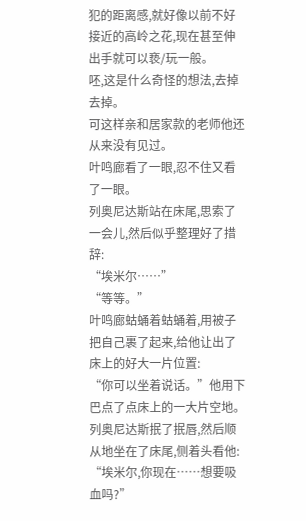犯的距离感,就好像以前不好接近的高岭之花,现在甚至伸出手就可以亵/玩一般。
呸,这是什么奇怪的想法,去掉去掉。
可这样亲和居家款的老师他还从来没有见过。
叶鸣廊看了一眼,忍不住又看了一眼。
列奥尼达斯站在床尾,思索了一会儿,然后似乎整理好了措辞:
“埃米尔……”
“等等。”
叶鸣廊蛄蛹着蛄蛹着,用被子把自己裹了起来,给他让出了床上的好大一片位置:
“你可以坐着说话。”他用下巴点了点床上的一大片空地。
列奥尼达斯抿了抿唇,然后顺从地坐在了床尾,侧着头看他:
“埃米尔,你现在……想要吸血吗?”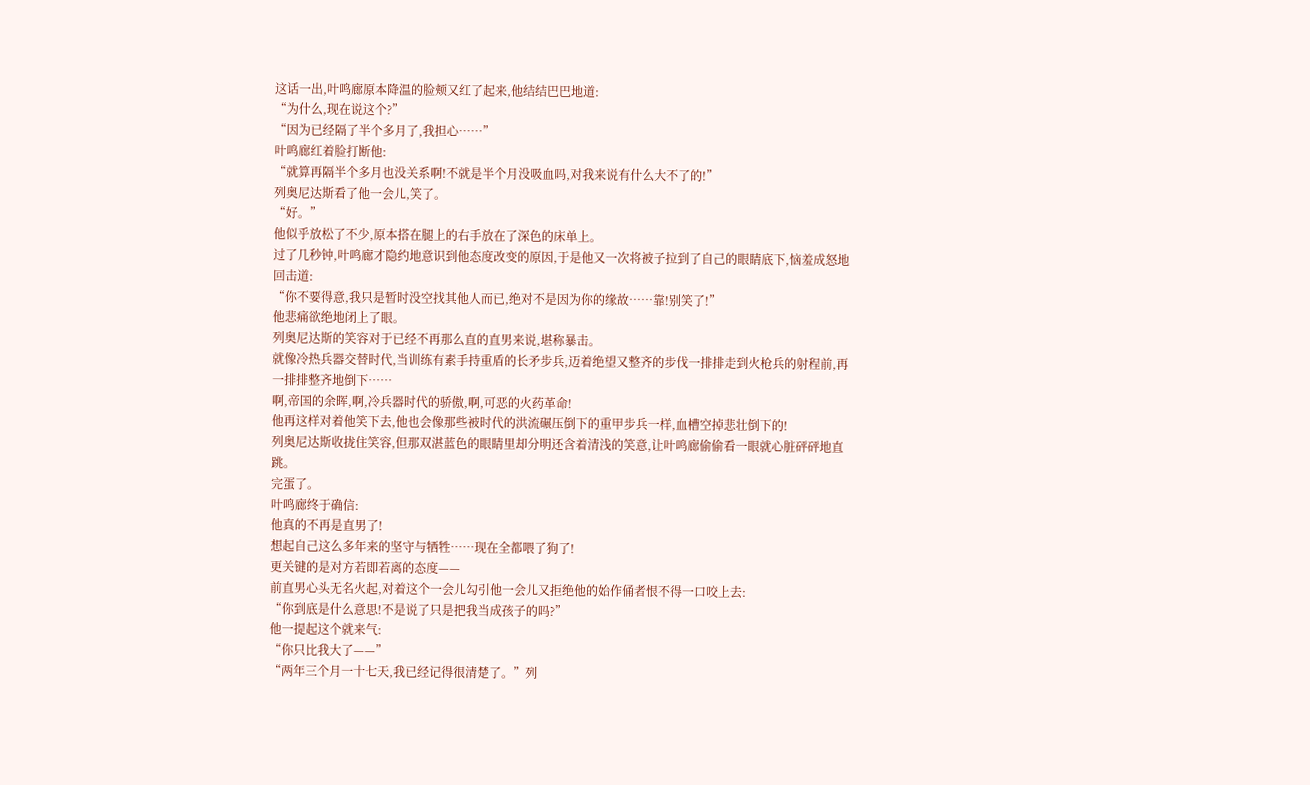这话一出,叶鸣廊原本降温的脸颊又红了起来,他结结巴巴地道:
“为什么,现在说这个?”
“因为已经隔了半个多月了,我担心……”
叶鸣廊红着脸打断他:
“就算再隔半个多月也没关系啊!不就是半个月没吸血吗,对我来说有什么大不了的!”
列奥尼达斯看了他一会儿,笑了。
“好。”
他似乎放松了不少,原本搭在腿上的右手放在了深色的床单上。
过了几秒钟,叶鸣廊才隐约地意识到他态度改变的原因,于是他又一次将被子拉到了自己的眼睛底下,恼羞成怒地回击道:
“你不要得意,我只是暂时没空找其他人而已,绝对不是因为你的缘故……靠!别笑了!”
他悲痛欲绝地闭上了眼。
列奥尼达斯的笑容对于已经不再那么直的直男来说,堪称暴击。
就像冷热兵器交替时代,当训练有素手持重盾的长矛步兵,迈着绝望又整齐的步伐一排排走到火枪兵的射程前,再一排排整齐地倒下……
啊,帝国的余晖,啊,冷兵器时代的骄傲,啊,可恶的火药革命!
他再这样对着他笑下去,他也会像那些被时代的洪流碾压倒下的重甲步兵一样,血槽空掉悲壮倒下的!
列奥尼达斯收拢住笑容,但那双湛蓝色的眼睛里却分明还含着清浅的笑意,让叶鸣廊偷偷看一眼就心脏砰砰地直跳。
完蛋了。
叶鸣廊终于确信:
他真的不再是直男了!
想起自己这么多年来的坚守与牺牲……现在全都喂了狗了!
更关键的是对方若即若离的态度——
前直男心头无名火起,对着这个一会儿勾引他一会儿又拒绝他的始作俑者恨不得一口咬上去:
“你到底是什么意思!不是说了只是把我当成孩子的吗?”
他一提起这个就来气:
“你只比我大了——”
“两年三个月一十七天,我已经记得很清楚了。”列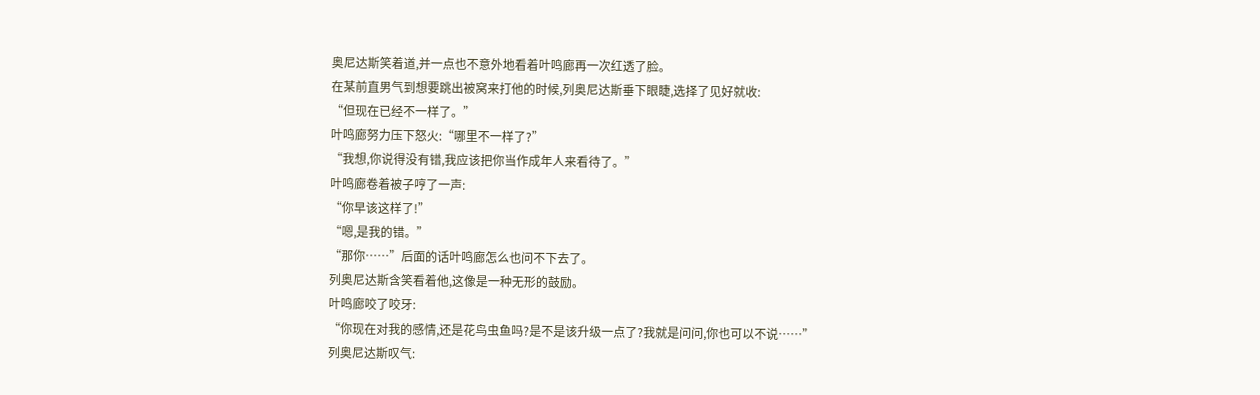奥尼达斯笑着道,并一点也不意外地看着叶鸣廊再一次红透了脸。
在某前直男气到想要跳出被窝来打他的时候,列奥尼达斯垂下眼睫,选择了见好就收:
“但现在已经不一样了。”
叶鸣廊努力压下怒火:“哪里不一样了?”
“我想,你说得没有错,我应该把你当作成年人来看待了。”
叶鸣廊卷着被子哼了一声:
“你早该这样了!”
“嗯,是我的错。”
“那你……”后面的话叶鸣廊怎么也问不下去了。
列奥尼达斯含笑看着他,这像是一种无形的鼓励。
叶鸣廊咬了咬牙:
“你现在对我的感情,还是花鸟虫鱼吗?是不是该升级一点了?我就是问问,你也可以不说……”
列奥尼达斯叹气: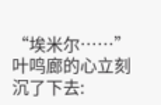“埃米尔……”
叶鸣廊的心立刻沉了下去: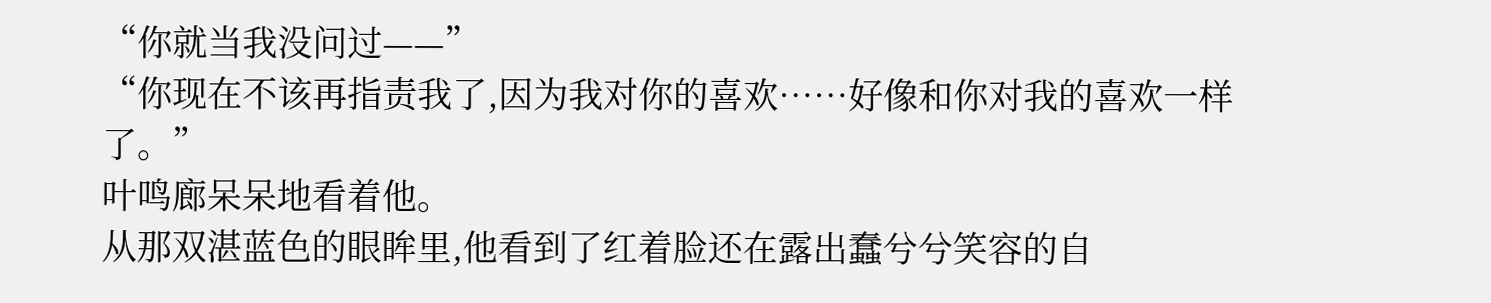“你就当我没问过——”
“你现在不该再指责我了,因为我对你的喜欢……好像和你对我的喜欢一样了。”
叶鸣廊呆呆地看着他。
从那双湛蓝色的眼眸里,他看到了红着脸还在露出蠢兮兮笑容的自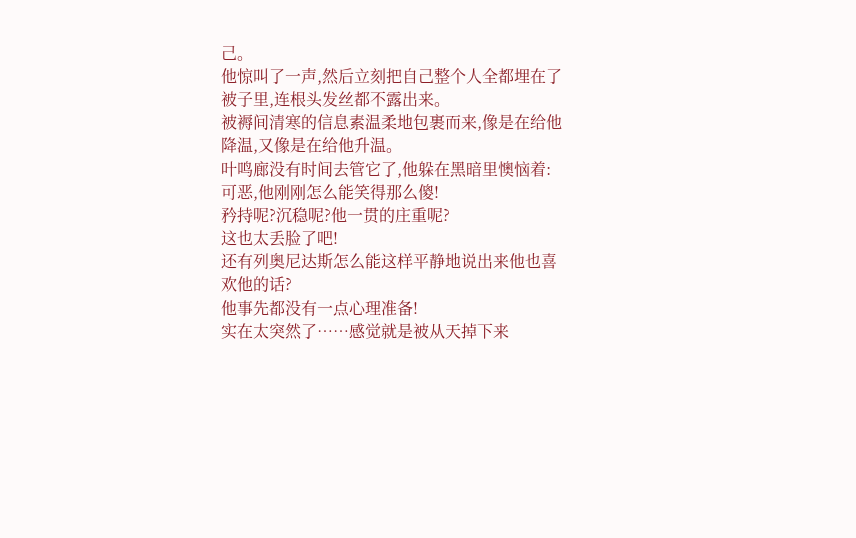己。
他惊叫了一声,然后立刻把自己整个人全都埋在了被子里,连根头发丝都不露出来。
被褥间清寒的信息素温柔地包裹而来,像是在给他降温,又像是在给他升温。
叶鸣廊没有时间去管它了,他躲在黑暗里懊恼着:
可恶,他刚刚怎么能笑得那么傻!
矜持呢?沉稳呢?他一贯的庄重呢?
这也太丢脸了吧!
还有列奥尼达斯怎么能这样平静地说出来他也喜欢他的话?
他事先都没有一点心理准备!
实在太突然了……感觉就是被从天掉下来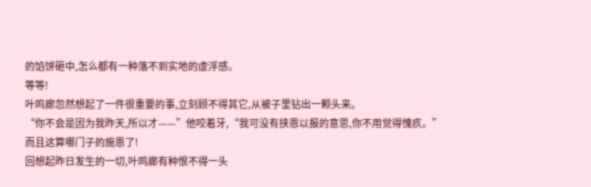的馅饼砸中,怎么都有一种落不到实地的虚浮感。
等等!
叶鸣廊忽然想起了一件很重要的事,立刻顾不得其它,从被子里钻出一颗头来。
“你不会是因为我昨天,所以才——”他咬着牙,“我可没有挟恩以报的意思,你不用觉得愧疚。”
而且这算哪门子的施恩了!
回想起昨日发生的一切,叶鸣廊有种恨不得一头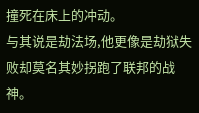撞死在床上的冲动。
与其说是劫法场,他更像是劫狱失败却莫名其妙拐跑了联邦的战神。